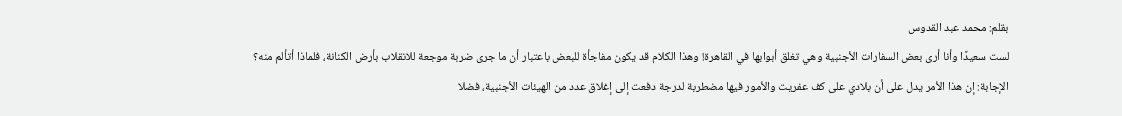بقلم: محمد عبد القدوس
لست سعيدًا وأنا أرى بعض السفارات الأجنبية وهي تغلق أبوابها في القاهرة! وهذا الكلام قد يكون مفاجأة للبعض باعتبار أن ما جرى ضربة موجعة للانقلاب بأرض الكنانة، فلماذا أتألم منه؟
الإجابة: إن هذا الأمر يدل على أن بلادي على كف عفريت والأمور فيها مضطربة لدرجة دفعت إلى إغلاق عدد من الهيئات الأجنبية، فضلا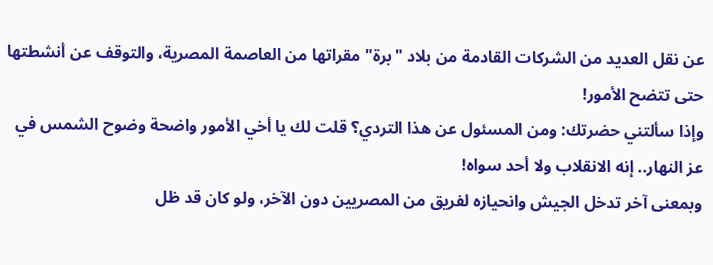عن نقل العديد من الشركات القادمة من بلاد "برة" مقراتها من العاصمة المصرية، والتوقف عن أنشطتها حتى تتضح الأمور!
وإذا سألتني حضرتك: ومن المسئول عن هذا التردي؟ قلت لك يا أخي الأمور واضحة وضوح الشمس في عز النهار.. إنه الانقلاب ولا أحد سواه!
وبمعنى آخر تدخل الجيش وانحيازه لفريق من المصريين دون الآخر، ولو كان قد ظل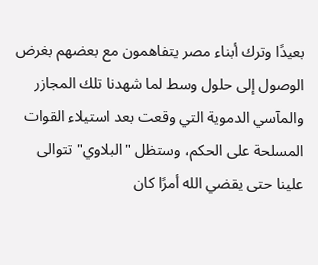بعيدًا وترك أبناء مصر يتفاهمون مع بعضهم بغرض الوصول إلى حلول وسط لما شهدنا تلك المجازر والمآسي الدموية التي وقعت بعد استيلاء القوات المسلحة على الحكم، وستظل "البلاوي" تتوالى علينا حتى يقضي الله أمرًا كان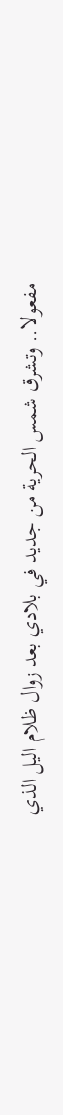مفعولا.. وتشرق شمس الحرية من جديد في بلادي بعد زوال ظلام اليل الذي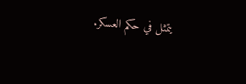يتمثل في حكم العسكر.